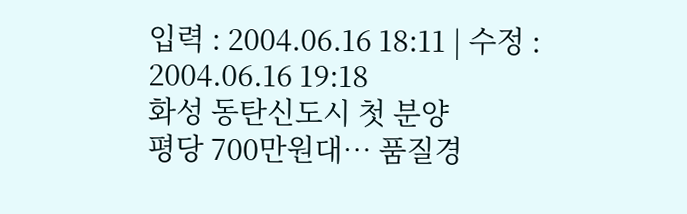입력 : 2004.06.16 18:11 | 수정 : 2004.06.16 19:18
화성 동탄신도시 첫 분양
평당 700만원대… 품질경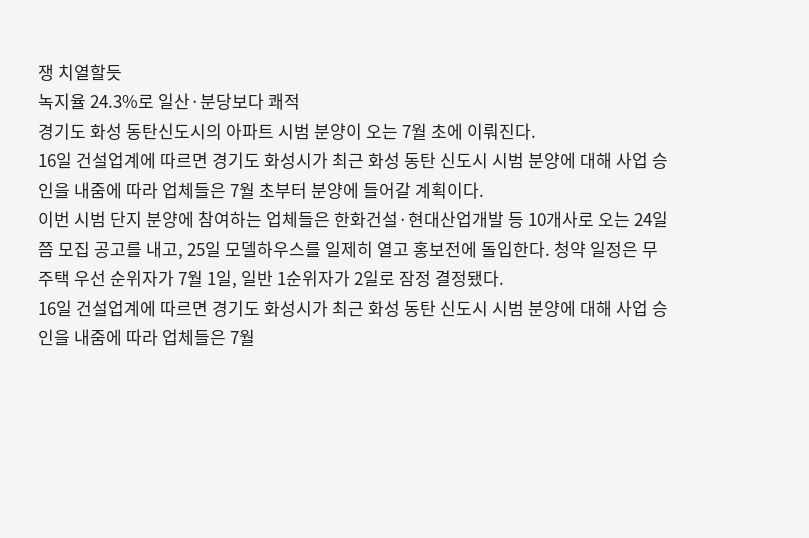쟁 치열할듯
녹지율 24.3%로 일산·분당보다 쾌적
경기도 화성 동탄신도시의 아파트 시범 분양이 오는 7월 초에 이뤄진다.
16일 건설업계에 따르면 경기도 화성시가 최근 화성 동탄 신도시 시범 분양에 대해 사업 승인을 내줌에 따라 업체들은 7월 초부터 분양에 들어갈 계획이다.
이번 시범 단지 분양에 참여하는 업체들은 한화건설·현대산업개발 등 10개사로 오는 24일쯤 모집 공고를 내고, 25일 모델하우스를 일제히 열고 홍보전에 돌입한다. 청약 일정은 무주택 우선 순위자가 7월 1일, 일반 1순위자가 2일로 잠정 결정됐다.
16일 건설업계에 따르면 경기도 화성시가 최근 화성 동탄 신도시 시범 분양에 대해 사업 승인을 내줌에 따라 업체들은 7월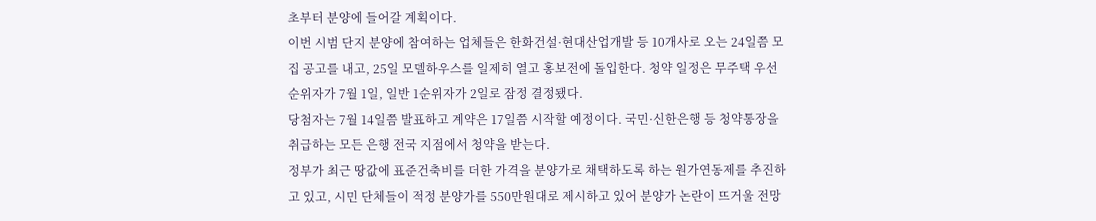초부터 분양에 들어갈 계획이다.
이번 시범 단지 분양에 참여하는 업체들은 한화건설·현대산업개발 등 10개사로 오는 24일쯤 모집 공고를 내고, 25일 모델하우스를 일제히 열고 홍보전에 돌입한다. 청약 일정은 무주택 우선 순위자가 7월 1일, 일반 1순위자가 2일로 잠정 결정됐다.
당첨자는 7월 14일쯤 발표하고 계약은 17일쯤 시작할 예정이다. 국민·신한은행 등 청약통장을 취급하는 모든 은행 전국 지점에서 청약을 받는다.
정부가 최근 땅값에 표준건축비를 더한 가격을 분양가로 채택하도록 하는 원가연동제를 추진하고 있고, 시민 단체들이 적정 분양가를 550만원대로 제시하고 있어 분양가 논란이 뜨거울 전망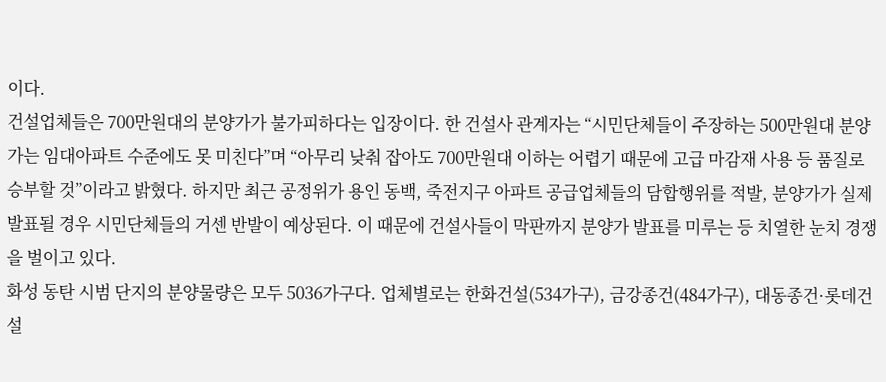이다.
건설업체들은 700만원대의 분양가가 불가피하다는 입장이다. 한 건설사 관계자는 “시민단체들이 주장하는 500만원대 분양가는 임대아파트 수준에도 못 미친다”며 “아무리 낮춰 잡아도 700만원대 이하는 어렵기 때문에 고급 마감재 사용 등 품질로 승부할 것”이라고 밝혔다. 하지만 최근 공정위가 용인 동백, 죽전지구 아파트 공급업체들의 담합행위를 적발, 분양가가 실제 발표될 경우 시민단체들의 거센 반발이 예상된다. 이 때문에 건설사들이 막판까지 분양가 발표를 미루는 등 치열한 눈치 경쟁을 벌이고 있다.
화성 동탄 시범 단지의 분양물량은 모두 5036가구다. 업체별로는 한화건설(534가구), 금강종건(484가구), 대동종건·롯데건설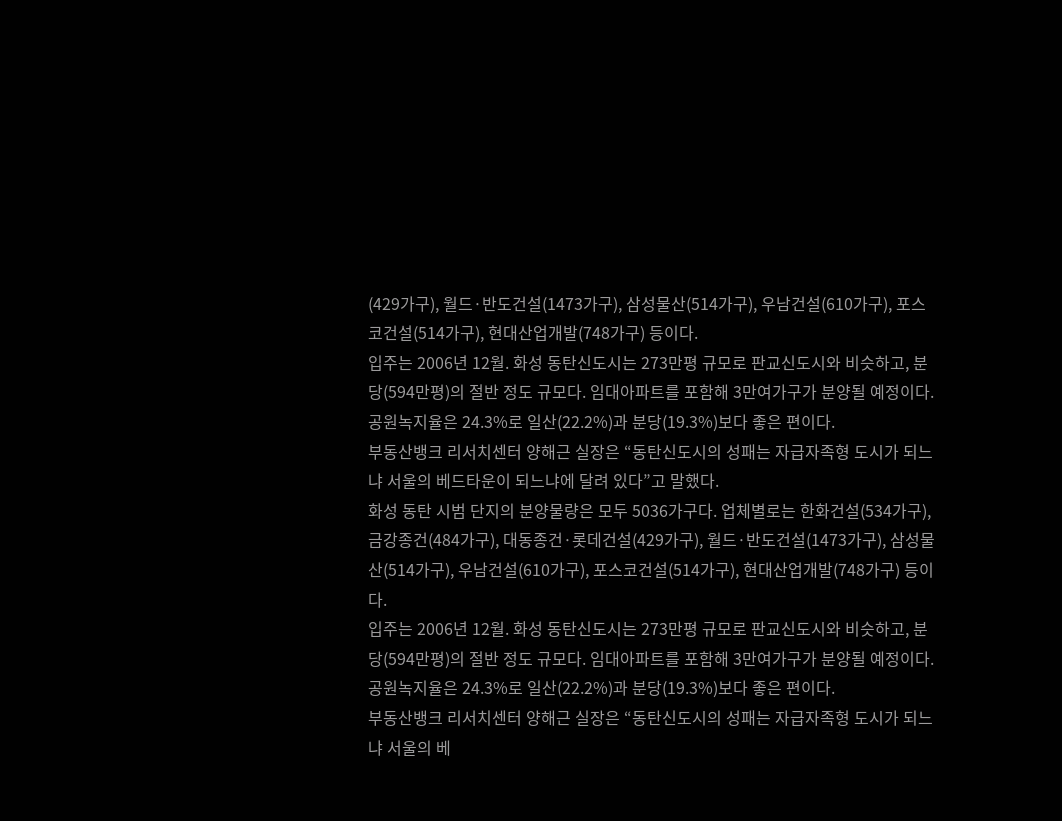(429가구), 월드·반도건설(1473가구), 삼성물산(514가구), 우남건설(610가구), 포스코건설(514가구), 현대산업개발(748가구) 등이다.
입주는 2006년 12월. 화성 동탄신도시는 273만평 규모로 판교신도시와 비슷하고, 분당(594만평)의 절반 정도 규모다. 임대아파트를 포함해 3만여가구가 분양될 예정이다. 공원녹지율은 24.3%로 일산(22.2%)과 분당(19.3%)보다 좋은 편이다.
부동산뱅크 리서치센터 양해근 실장은 “동탄신도시의 성패는 자급자족형 도시가 되느냐 서울의 베드타운이 되느냐에 달려 있다”고 말했다.
화성 동탄 시범 단지의 분양물량은 모두 5036가구다. 업체별로는 한화건설(534가구), 금강종건(484가구), 대동종건·롯데건설(429가구), 월드·반도건설(1473가구), 삼성물산(514가구), 우남건설(610가구), 포스코건설(514가구), 현대산업개발(748가구) 등이다.
입주는 2006년 12월. 화성 동탄신도시는 273만평 규모로 판교신도시와 비슷하고, 분당(594만평)의 절반 정도 규모다. 임대아파트를 포함해 3만여가구가 분양될 예정이다. 공원녹지율은 24.3%로 일산(22.2%)과 분당(19.3%)보다 좋은 편이다.
부동산뱅크 리서치센터 양해근 실장은 “동탄신도시의 성패는 자급자족형 도시가 되느냐 서울의 베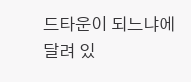드타운이 되느냐에 달려 있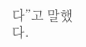다”고 말했다.